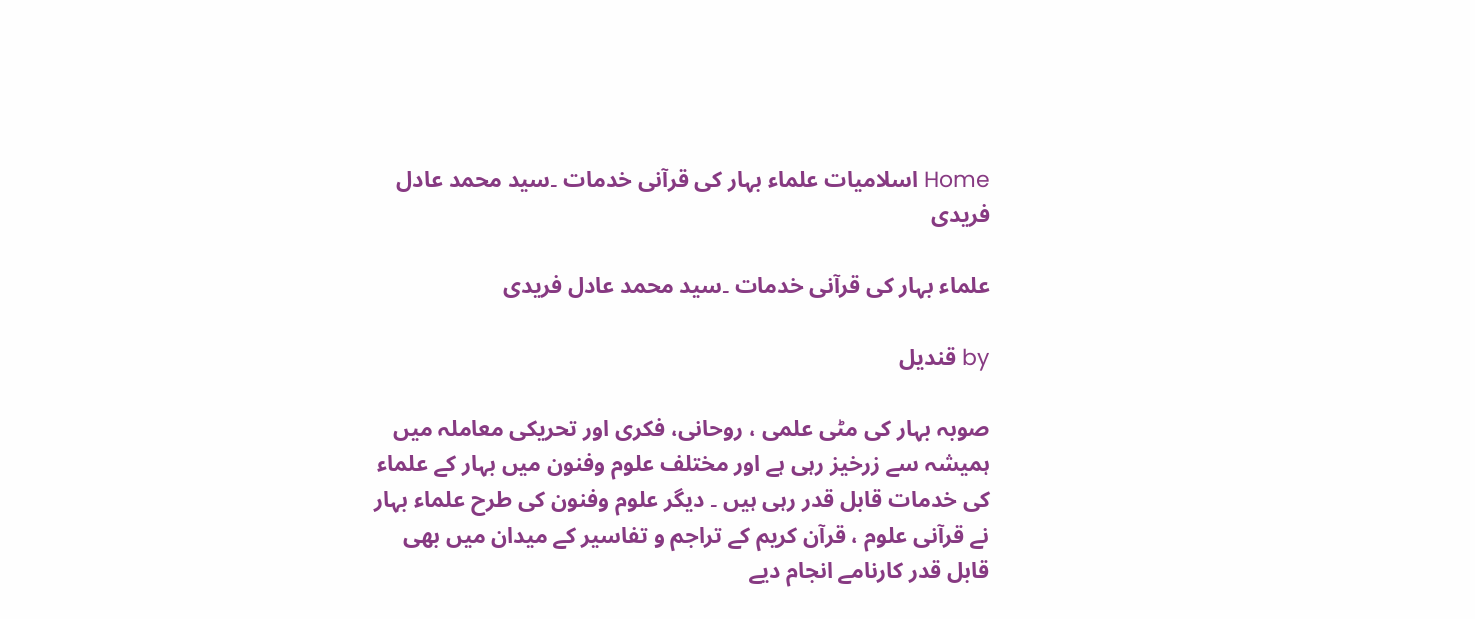Home اسلامیات علماء بہار کی قرآنی خدمات ۔سید محمد عادل فریدی

علماء بہار کی قرآنی خدمات ۔سید محمد عادل فریدی

by قندیل

صوبہ بہار کی مٹی علمی ، روحانی، فکری اور تحریکی معاملہ میں ہمیشہ سے زرخیز رہی ہے اور مختلف علوم وفنون میں بہار کے علماء کی خدمات قابل قدر رہی ہیں ۔ دیگر علوم وفنون کی طرح علماء بہار نے قرآنی علوم ، قرآن کریم کے تراجم و تفاسیر کے میدان میں بھی قابل قدر کارنامے انجام دیے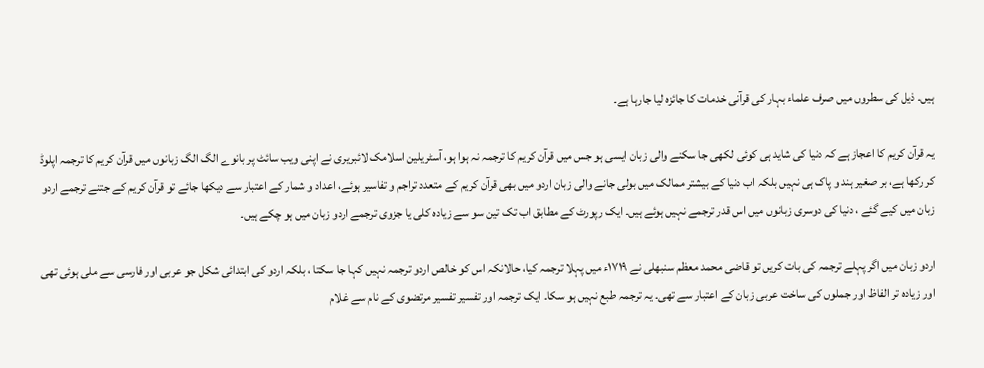ہیں۔ ذیل کی سطروں میں صرف علماء بہار کی قرآنی خدمات کا جائزہ لیا جارہا ہے۔

یہ قرآن کریم کا اعجاز ہے کہ دنیا کی شاید ہی کوئی لکھی جا سکنے والی زبان ایسی ہو جس میں قرآن کریم کا ترجمہ نہ ہوا ہو، آسٹریلین اسلامک لائبریری نے اپنی ویب سائٹ پر بانوے الگ الگ زبانوں میں قرآن کریم کا ترجمہ اپلوڈ کر رکھا ہے، بر صغیر ہند و پاک ہی نہیں بلکہ اب دنیا کے بیشتر ممالک میں بولی جانے والی زبان اردو میں بھی قرآن کریم کے متعدد تراجم و تفاسیر ہوئے، اعداد و شمار کے اعتبار سے دیکھا جائے تو قرآن کریم کے جتنے ترجمے اردو زبان میں کیے گئے ، دنیا کی دوسری زبانوں میں اس قدر ترجمے نہیں ہوئے ہیں۔ ایک رپورٹ کے مطابق اب تک تین سو سے زیادہ کلی یا جزوی ترجمے اردو زبان میں ہو چکے ہیں۔

اردو زبان میں اگر پہلے ترجمہ کی بات کریں تو قاضی محمد معظم سنبھلی نے ۱۷۱۹ء میں پہلا ترجمہ کیا، حالانکہ اس کو خالص اردو ترجمہ نہیں کہا جا سکتا ، بلکہ اردو کی ابتدائی شکل جو عربی اور فارسی سے ملی ہوئی تھی اور زیادہ تر الفاظ اور جملوں کی ساخت عربی زبان کے اعتبار سے تھی۔ یہ ترجمہ طبع نہیں ہو سکا۔ ایک ترجمہ اور تفسیر تفسیر مرتضوی کے نام سے غلام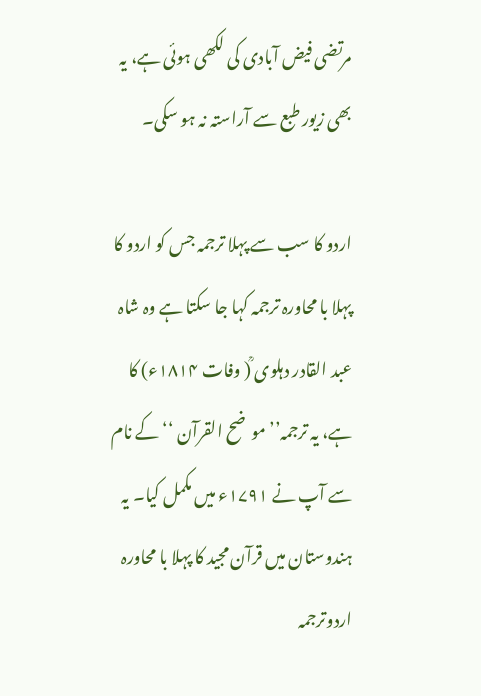مرتضی فیض آبادی کی لکھی ہوئی ہے، یہ بھی زیور طبع سے آراستہ نہ ہو سکی۔

اردو کا سب سے پہلا ترجمہ جس کو اردو کا پہلا با محاورہ ترجمہ کہا جا سکتا ہے وہ شاہ عبد القادر دہلوی ؒ( وفات ۱۸۱۴ء) کا ہے، یہ ترجمہ’’ موضح القرآن ‘‘ کے نام سے آپ نے ۱۷۹۱ء میں مکمل کیا۔ یہ ہندوستان میں قرآن مجید کا پہلا با محاورہ اردوترجمہ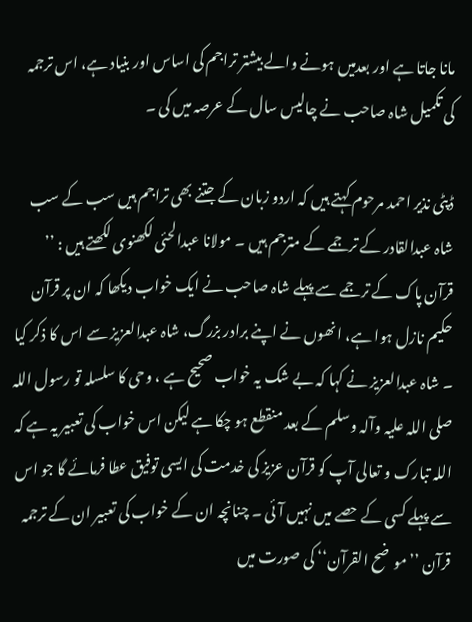مانا جاتا ہے اور بعدمیں ہونے والے بیشتر تراجم کی اساس اور بنیاد ہے، اس ترجمہ کی تکمیل شاہ صاحب نے چالیس سال کے عرصہ میں کی ۔

ڈپٹی نذیر احمد مرحوم کہتے ہیں کہ اردو زبان کے جتنے بھی تراجم ہیں سب کے سب شاہ عبدالقادر کے ترجمے کے مترجم ہیں ۔ مولانا عبدالحئی لکھنوی لکھتے ہیں : ’’ قرآن پاک کے ترجمے سے پہلے شاہ صاحب نے ایک خواب دیکھا کہ ان پر قرآن حکیم نازل ہوا ہے، انھوں نے اپنے برادر بزرگ، شاہ عبدالعزیز سے اس کا ذکر کیا ۔ شاہ عبدالعزیز نے کہا کہ بے شک یہ خواب صحیح ہے ، وحی کا سلسلہ تو رسول اللہ صلی اللہ علیہ وآلہ وسلم کے بعد منقطع ہو چکا ہے لیکن اس خواب کی تعبیر یہ ہے کہ اللہ تبارک و تعالی آپ کو قرآن عزیز کی خدمت کی ایسی توفیق عطا فرمائے گا جو اس سے پہلے کسی کے حصے میں نہیں آئی ۔ چنانچہ ان کے خواب کی تعبیر ان کے ترجمہ قرآن ’’موضح القرآن‘‘ کی صورت میں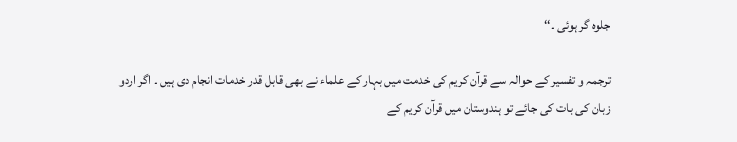جلوہ گر ہوئی ۔‘‘

ترجمہ و تفسیر کے حوالہ سے قرآن کریم کی خدمت میں بہار کے علماء نے بھی قابل قدر خدمات انجام دی ہیں ۔ اگر اردو زبان کی بات کی جائے تو ہندوستان میں قرآن کریم کے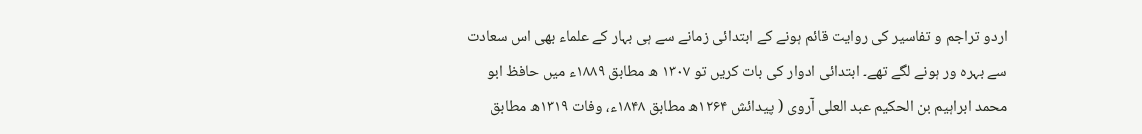اردو تراجم و تفاسیر کی روایت قائم ہونے کے ابتدائی زمانے سے ہی بہار کے علماء بھی اس سعادت سے بہرہ ور ہونے لگے تھے۔ ابتدائی ادوار کی بات کریں تو ۱۳۰۷ ھ مطابق ۱۸۸۹ء میں حافظ ابو محمد ابراہیم بن الحکیم عبد العلی آروی ( پیدائش ۱۲۶۴ھ مطابق ۱۸۴۸ء، وفات ۱۳۱۹ھ مطابق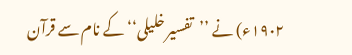۱۹۰۲ء) نے ’’تفسیر خلیلی‘‘ کے نام سے قرآن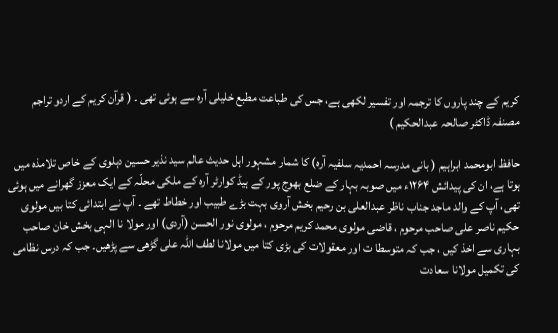کریم کے چند پاروں کا ترجمہ اور تفسیر لکھی ہے، جس کی طباعت مطبع خلیلی آرہ سے ہوئی تھی ۔ ( قرآن کریم کے اردو تراجم مصنفہ ڈاکٹر صالحہ عبدالحکیم )

حافظ ابومحمد ابراہیم ( بانی مدرسہ احمدیہ سلفیہ آرہ) کا شمار مشہور اہل حدیث عالم سید نذیر حسین دہلوی کے خاص تلامذہ میں ہوتا ہے، ان کی پیدائش ۱۲۶۴ء میں صوبہ بہار کے ضلع بھوج پور کے ہیڈ کوارٹر آرہ کے ملکی محلّہ کے ایک معزز گھرانے میں ہوئی تھی، آپ کے والد ماجد جناب ناظر عبدالعلی بن رحیم بخش آروی بہت بڑے طبیب اور خطاط تھے ۔ آپ نے ابتدائی کتا بیں مولوی حکیم ناصر علی صاحب مرحوم ، قاضی مولوی محمد کریم مرحوم ، مولوی نور الحسن (آردی) اور مولا نا الہی بخش خان صاحب بہاری سے اخذ کیں ، جب کہ متوسطا ت اور معقولات کی بڑی کتا میں مولانا لطف اللہ علی گڑھی سے پڑھیں۔ جب کہ درس نظامی کی تکمیل مولانا سعادت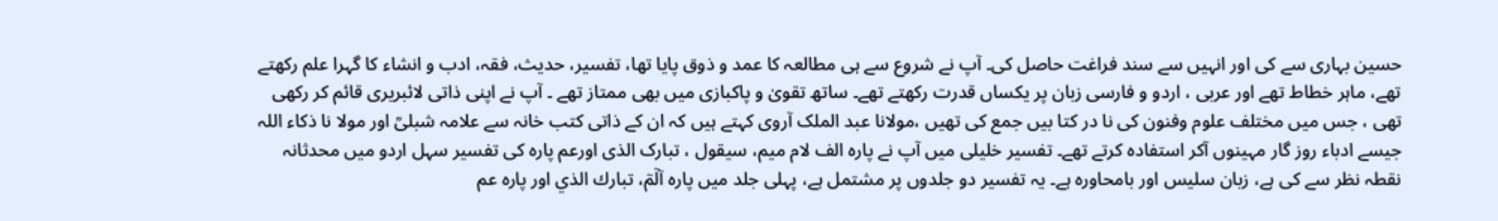حسین بہاری سے کی اور انہیں سے سند فراغت حاصل کی۔ آپ نے شروع سے ہی مطالعہ کا عمد و ذوق پایا تھا، تفسیر، حدیث، فقہ، ادب و انشاء کا گہرا علم رکھتے تھے، ماہر خطاط تھے اور عربی ، اردو و فارسی زبان پر یکساں قدرت رکھتے تھے۔ ساتھ تقویٰ و پاکبازی میں بھی ممتاز تھے ۔ آپ نے اپنی ذاتی لائبریری قائم کر رکھی تھی ، جس میں مختلف علوم وفنون کی نا در کتا بیں جمع کی تھیں ،مولانا عبد الملک آروی کہتے ہیں کہ ان کے ذاتی کتب خانہ سے علامہ شبلیؒ اور مولا نا ذکاء اللہ جیسے ادباء روز گار مہینوں آکر استفادہ کرتے تھے۔ تفسیر خلیلی میں آپ نے پارہ الف لام میم، سیقول ، تبارک الذی اورعم پارہ کی تفسیر سہل اردو میں محدثانہ نقطہ نظر سے کی ہے، زبان سلیس اور بامحاورہ ہے۔ یہ تفسیر دو جلدوں پر مشتمل ہے، پہلی جلد میں پارہ آلٓمٓ، تبارك الذي اور پارہ عم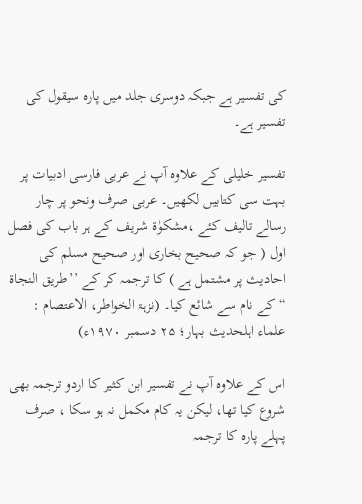کی تفسیر ہے جبکہ دوسری جلد میں پارہ سیقول کی تفسیر ہے۔

تفسیر خلیلی کے علاوہ آپ نے عربی فارسی ادبیات پر بہت سی کتابیں لکھیں۔ عربی صرف ونحو پر چار رسالے تالیف کئے ،مشکوٰۃ شریف کے ہر باب کی فصل اول ( جو کہ صحیح بخاری اور صحیح مسلم کی احادیث پر مشتمل ہے ) کا ترجمہ کر کے ’’طریق النجاة “ کے نام سے شائع کیا۔ (نزہۃ الخواطر، الاعتصام : علماء اہلحدیث بہار؛ ۲۵ دسمبر ۱۹۷۰ء)

اس کے علاوہ آپ نے تفسیر ابن کثیر کا اردو ترجمہ بھی شروع کیا تھا، لیکن یہ کام مکمل نہ ہو سکا ، صرف پہلے پارہ کا ترجمہ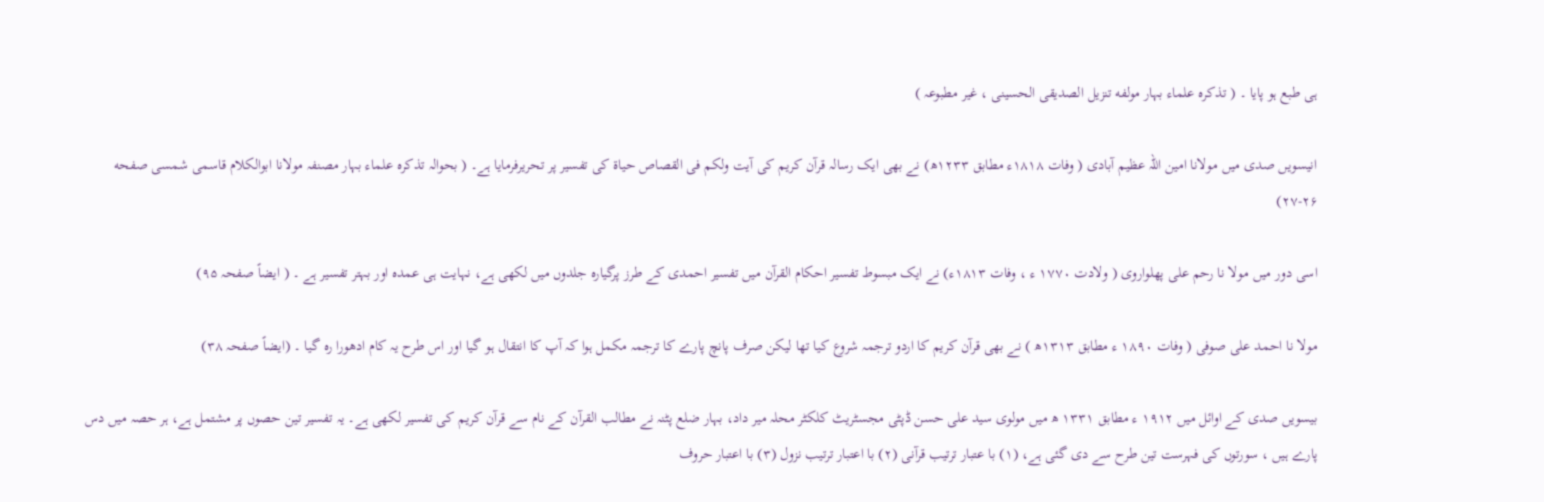ہی طبع ہو پایا ۔ ( تذکرہ علماء بہار مولفه تنزیل الصدیقی الحسینی ، غیر مطبوعہ )

انیسویں صدی میں مولانا امین اللہ عظیم آبادی ( وفات ۱۸۱۸ء مطابق ۱۲۳۳ھ) نے بھی ایک رسالہ قرآن کریم کی آیت ولکم فی القصاص حياة کی تفسیر پر تحریرفرمایا ہے۔ ( بحوالہ تذکرہ علماء بہار مصنفہ مولانا ابوالکلام قاسمی شمسی صفحه ۲۶-۲۷)

اسی دور میں مولا نا رحم علی پھلواروی ( ولادت ۱۷۷۰ ء ، وفات ۱۸۱۳ء) نے ایک مبسوط تفسیر احکام القرآن میں تفسیر احمدی کے طرز پرگیارہ جلدوں میں لکھی ہے، نہایت ہی عمدہ اور بہتر تفسیر ہے ۔ ( ایضاً صفحہ ۹۵)

مولا نا احمد علی صوفی ( وفات ۱۸۹۰ ء مطابق ۱۳۱۳ھ ) نے بھی قرآن کریم کا اردو ترجمہ شروع کیا تھا لیکن صرف پانچ پارے کا ترجمہ مکمل ہوا کہ آپ کا انتقال ہو گیا اور اس طرح یہ کام ادھورا رہ گیا ۔ (ایضاً صفحہ ۳۸)

بیسویں صدی کے اوائل میں ۱۹۱۲ ء مطابق ۱۳۳۱ ھ میں مولوی سید علی حسن ڈپٹی مجسٹریٹ کلکٹر محلہ میر داد، بہار ضلع پٹنہ نے مطالب القرآن کے نام سے قرآن کریم کی تفسیر لکھی ہے۔ یہ تفسیر تین حصوں پر مشتمل ہے، ہر حصہ میں دس پارے ہیں ، سورتوں کی فہرست تین طرح سے دی گئی ہے، (۱) با عتبار ترتیب قرآنی (۲) با اعتبار ترتیب نزول (۳) با اعتبار حروف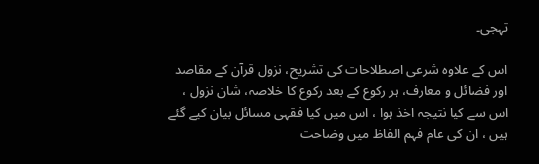تہجی۔

اس کے علاوہ شرعی اصطلاحات کی تشریح، نزول قرآن کے مقاصد اور فضائل و معارف، ہر رکوع کے بعد رکوع کا خلاصہ، شان نزول ، اس سے کیا نتیجہ اخذ ہوا ، اس میں کیا فقہی مسائل بیان کیے گئے ہیں ، ان کی عام فہم الفاظ میں وضاحت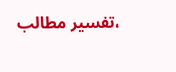،تفسیر مطالب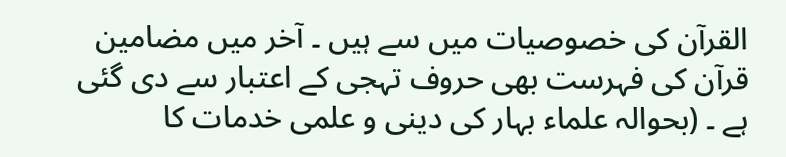القرآن کی خصوصیات میں سے ہیں ۔ آخر میں مضامین قرآن کی فہرست بھی حروف تہجی کے اعتبار سے دی گئی ہے ۔ (بحوالہ علماء بہار کی دینی و علمی خدمات کا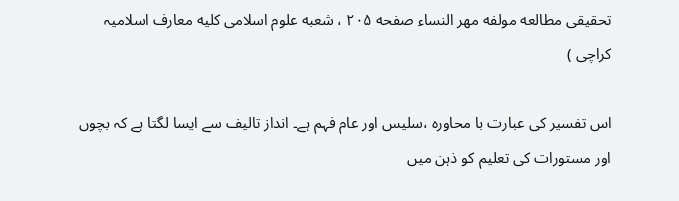تحقیقی مطالعه مولفه مهر النساء صفحه ۲۰۵ ، شعبه علوم اسلامی کلیه معارف اسلامیہ کراچی )

اس تفسیر کی عبارت با محاورہ ،سلیس اور عام فہم ہے۔ انداز تالیف سے ایسا لگتا ہے کہ بچوں اور مستورات کی تعلیم کو ذہن میں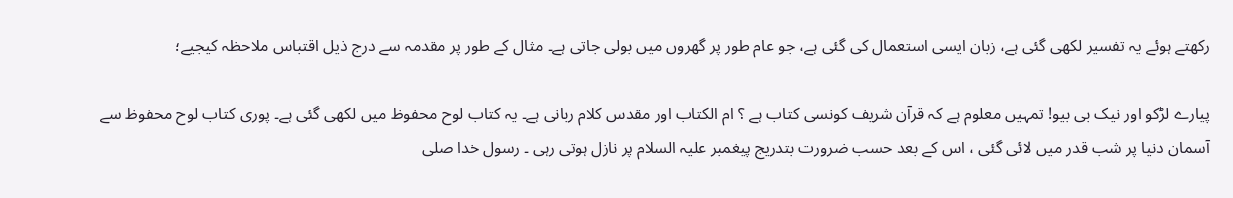رکھتے ہوئے یہ تفسیر لکھی گئی ہے، زبان ایسی استعمال کی گئی ہے، جو عام طور پر گھروں میں بولی جاتی ہے۔ مثال کے طور پر مقدمہ سے درج ذیل اقتباس ملاحظہ کیجیے؛

پیارے لڑکو اور نیک بی بیو! تمہیں معلوم ہے کہ قرآن شریف کونسی کتاب ہے ؟ ام الکتاب اور مقدس کلام ربانی ہے۔ یہ کتاب لوح محفوظ میں لکھی گئی ہے۔ پوری کتاب لوح محفوظ سے آسمان دنیا پر شب قدر میں لائی گئی ، اس کے بعد حسب ضرورت بتدریج پیغمبر علیہ السلام پر نازل ہوتی رہی ۔ رسول خدا صلی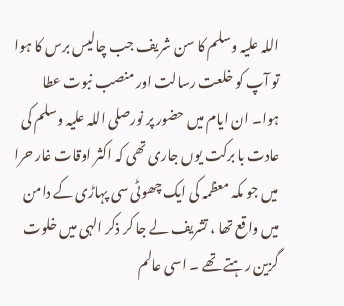اللہ علیہ وسلم کا سن شریف جب چالیس برس کا ہوا تو آپ کو خلعت رسالت اور منصب نبوت عطا ہوا۔ ان ایام میں حضور پر نورصلی اللہ علیہ وسلم کی عادت با برکت یوں جاری تھی کہ اکثر اوقات غار حرا میں جو مکہ معظمہ کی ایک چھوٹی سی پہاڑی کے دامن میں واقع تھا ، تشریف لے جا کر ذکر الہی میں خلوت گزین رہتے تھے ۔ اسی عالم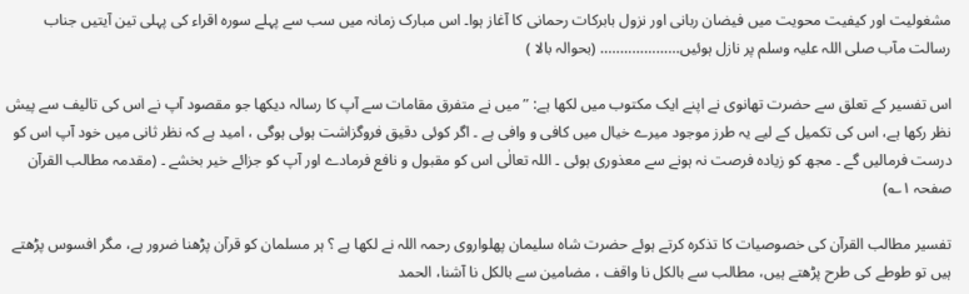مشغولیت اور کیفیت محویت میں فیضان ربانی اور نزول بابرکات رحمانی کا آغاز ہوا۔ اس مبارک زمانہ میں سب سے پہلے سورہ اقراء کی پہلی تین آیتیں جناب رسالت مآب صلی اللہ علیہ وسلم پر نازل ہوئیں……………….. (بحوالہ بالا )

اس تفسیر کے تعلق سے حضرت تھانوی نے اپنے ایک مکتوب میں لکھا ہے: ’’ میں نے متفرق مقامات سے آپ کا رسالہ دیکھا جو مقصود آپ نے اس کی تالیف سے پیش نظر رکھا ہے، اس کی تکمیل کے لیے یہ طرز موجود میرے خیال میں کافی و وافی ہے ۔ اگر کوئی دقیق فروگزاشت ہوئی ہوگی ، امید ہے کہ نظر ثانی میں خود آپ اس کو درست فرمالیں گے ۔ مجھ کو زیادہ فرصت نہ ہونے سے معذوری ہوئی ۔ اللہ تعالٰی اس کو مقبول و نافع فرمادے اور آپ کو جزائے خیر بخشے ۔ (مقدمہ مطالب القرآن صفحہ ۱؎)

تفسیر مطالب القرآن کی خصوصیات کا تذکرہ کرتے ہوئے حضرت شاہ سلیمان پھلواروی رحمہ اللہ نے لکھا ہے ؟ ہر مسلمان کو قرآن پڑھنا ضرور ہے، مگر افسوس پڑھتے ہیں تو طوطے کی طرح پڑھتے ہیں، مطالب سے بالکل نا واقف ، مضامین سے بالکل نا آشنا، الحمد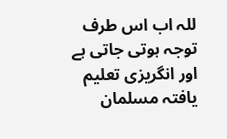للہ اب اس طرف توجہ ہوتی جاتی ہے اور انگریزی تعلیم یافتہ مسلمان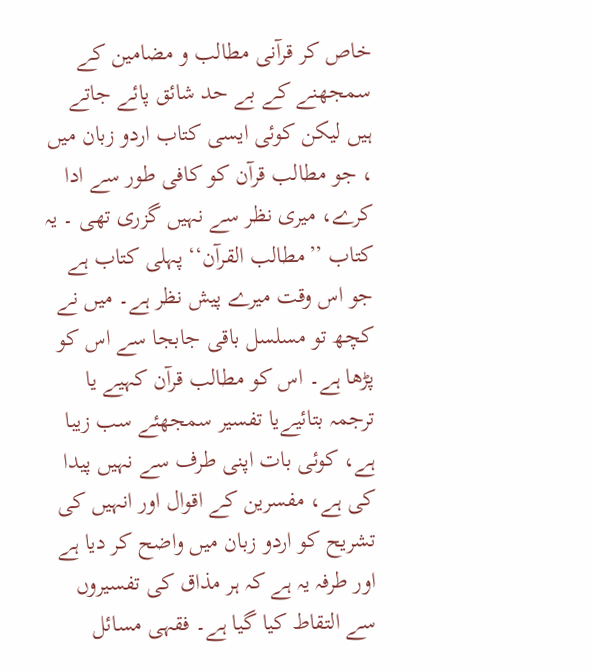خاص کر قرآنی مطالب و مضامین کے سمجھنے کے بے حد شائق پائے جاتے ہیں لیکن کوئی ایسی کتاب اردو زبان میں ، جو مطالب قرآن کو کافی طور سے ادا کرے، میری نظر سے نہیں گزری تھی ۔ یہ کتاب ’’مطالب القرآن‘‘ پہلی کتاب ہے جو اس وقت میرے پیش نظر ہے۔ میں نے کچھ تو مسلسل باقی جابجا سے اس کو پڑھا ہے۔ اس کو مطالب قرآن کہیے یا ترجمہ بتائیےیا تفسیر سمجھئے سب زیبا ہے، کوئی بات اپنی طرف سے نہیں پیدا کی ہے، مفسرین کے اقوال اور انہیں کی تشریح کو اردو زبان میں واضح کر دیا ہے اور طرفہ یہ ہے کہ ہر مذاق کی تفسیروں سے التقاط کیا گیا ہے۔ فقہی مسائل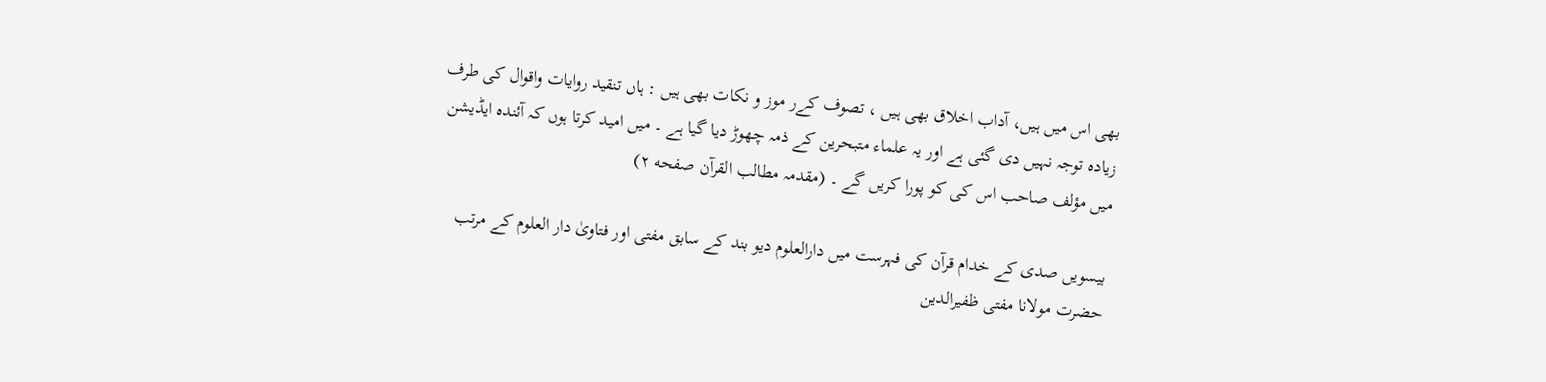بھی اس میں ہیں، آداب اخلاق بھی ہیں ، تصوف کےر موز و نکات بھی ہیں : ہاں تنقید روایات واقوال کی طرف زیادہ توجہ نہیں دی گئی ہے اور یہ علماء متبحرین کے ذمہ چھوڑ دیا گیا ہے ۔ میں امید کرتا ہوں کہ آئندہ ایڈیشن میں مؤلف صاحب اس کی کو پورا کریں گے ۔ (مقدمہ مطالب القرآن صفحه ۲)

بیسویں صدی کے خدام قرآن کی فہرست میں دارالعلوم دیو بند کے سابق مفتی اور فتاویٰ دار العلوم کے مرتب حضرت مولانا مفتی ظفیرالدین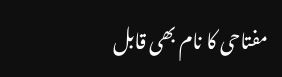مفتاحی کا نام بھی قابل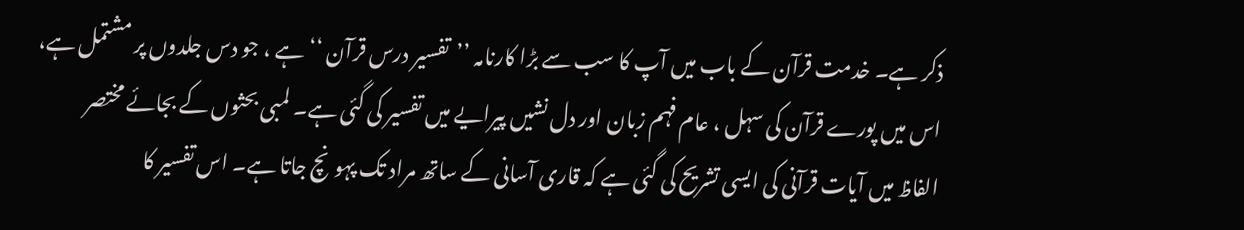ذکر ہے۔ خدمت قرآن کے باب میں آپ کا سب سے بڑا کارنامہ ’’تفسیر درس قرآن ‘‘ہے ، جو دس جلدوں پر مشتمل ہے، اس میں پورے قرآن کی سہل ، عام فہم زبان اور دل نشیں پیرایے میں تفسیر کی گئی ہے۔ لمبی بحثوں کے بجائے مختصر الفاظ میں آیات قرآنی کی ایسی تشریح کی گئی ہے کہ قاری آسانی کے ساتھ مراد تک پہونچ جاتا ہے۔ اس تفسیر کا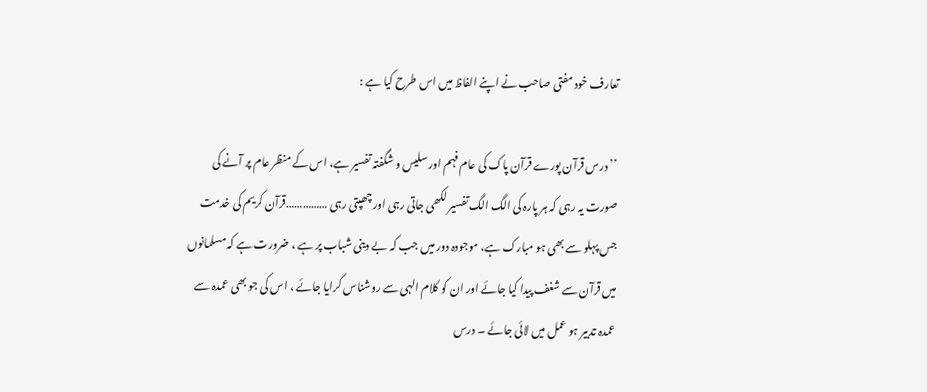تعارف خود مفتی صاحب نے اپنے الفاظ میں اس طرح کیا ہے :

’’ درس قرآن پورے قرآن پاک کی عام فہم اور سلیس و شگفتہ تفسیر ہے، اس کے منظر عام پر آنے کی صورت یہ رہی کہ ہر پارہ کی الگ الگ تفسیر لکھی جاتی رہی اور چھپتی رہی ……………قرآن کریم کی خدمت جس پہلو سے بھی ہو مبارک ہے، موجودہ دور میں جب کہ بے دینی شباب پر ہے ، ضرورت ہے کہ مسلمانوں میں قرآن سے شغف پیدا کیا جائے اور ان کو کلام الہی سے روشناس کرایا جائے ، اس کی جو بھی عمدہ سے عمدہ تدبیر ہو عمل میں لائی جائے ۔ درس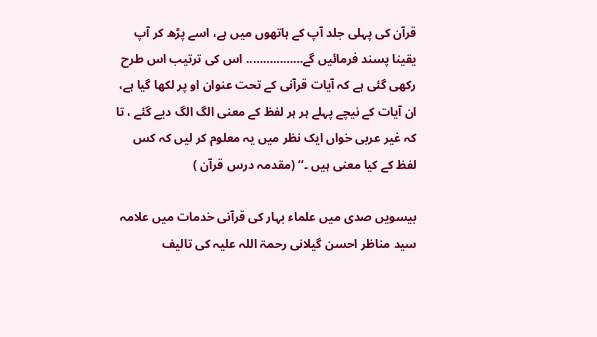قرآن کی پہلی جلد آپ کے ہاتھوں میں ہے، اسے پڑھ کر آپ یقینا پسند فرمائیں گے…………….. اس کی ترتیب اس طرح رکھی گئی ہے کہ آیات قرآنی کے تحت عنوان او پر لکھا گیا ہے، ان آیات کے نیچے پہلے ہر ہر لفظ کے معنی الگ الگ دیے گئے ، تا کہ غیر عربی خواں ایک نظر میں یہ معلوم کر لیں کہ کس لفظ کے کیا معنی ہیں ۔‘‘ (مقدمہ درس قرآن )

بیسویں صدی میں علماء بہار کی قرآنی خدمات میں علامہ سید مناظر احسن گیلانی رحمۃ اللہ علیہ کی تالیف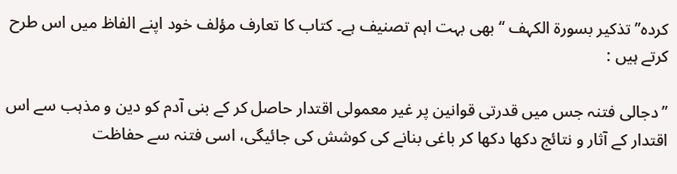کردہ’’ تذکیر بسورۃ الکہف ‘‘بھی بہت اہم تصنیف ہے۔ کتاب کا تعارف مؤلف خود اپنے الفاظ میں اس طرح کرتے ہیں :

’’دجالی فتنہ جس میں قدرتی قوانین پر غیر معمولی اقتدار حاصل کر کے بنی آدم کو دین و مذہب سے اس اقتدار کے آثار و نتائج دکھا دکھا کر باغی بنانے کی کوشش کی جائیگی، اسی فتنہ سے حفاظت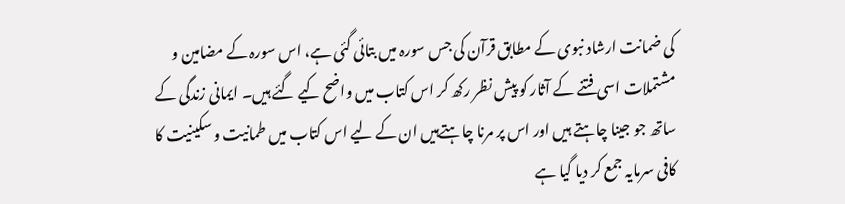کی ضمانت ارشاد نبوی کے مطابق قرآن کی جس سورہ میں بتائی گئی ہے، اس سورہ کے مضامین و مشتملات اسی فتنے کے آثار کو پیش نظر رکھ کر اس کتاب میں واضح کیے گئے ہیں۔ ایمانی زندگی کے ساتھ جو جینا چاہتے ہیں اور اس پر مرنا چاہتےہیں ان کے لیے اس کتاب میں طمانیت و سکینیت کا کافی سرمایہ جمع کر دیا گیا ہے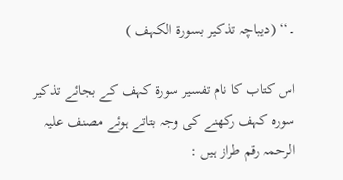۔‘‘ (دیباچہ تذکیر بسورة الکہف )

اس کتاب کا نام تفسیر سورۃ کہف کے بجائے تذکیر سورہ کہف رکھنے کی وجہ بتاتے ہوئے مصنف علیہ الرحمہ رقم طراز ہیں :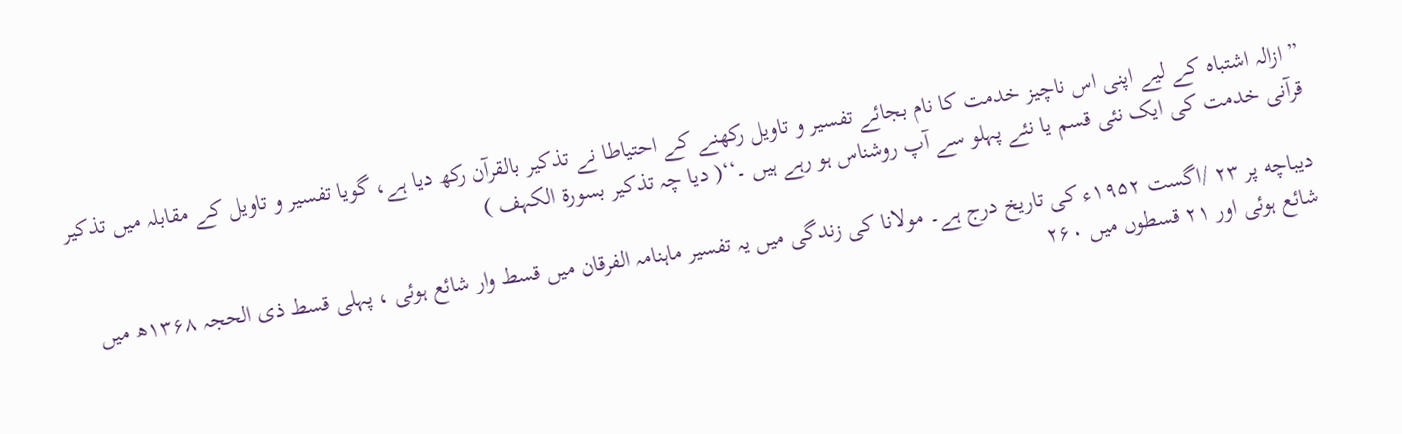” ازالہ اشتباہ کے لیے اپنی اس ناچیز خدمت کا نام بجائے تفسیر و تاویل رکھنے کے احتیاطا نے تذکیر بالقرآن رکھ دیا ہے، گویا تفسیر و تاویل کے مقابلہ میں تذکیر قرآنی خدمت کی ایک نئی قسم یا نئے پہلو سے آپ روشناس ہو رہے ہیں ۔‘‘( دیا چہ تذکیر بسورة الکہف )

دیباچه پر ۲۳ /اگست ۱۹۵۲ء کی تاریخ درج ہے۔ مولانا کی زندگی میں یہ تفسیر ماہنامہ الفرقان میں قسط وار شائع ہوئی ، پہلی قسط ذی الحجہ ۱۳۶۸ھ میں شائع ہوئی اور ۲۱ قسطوں میں ۲۶۰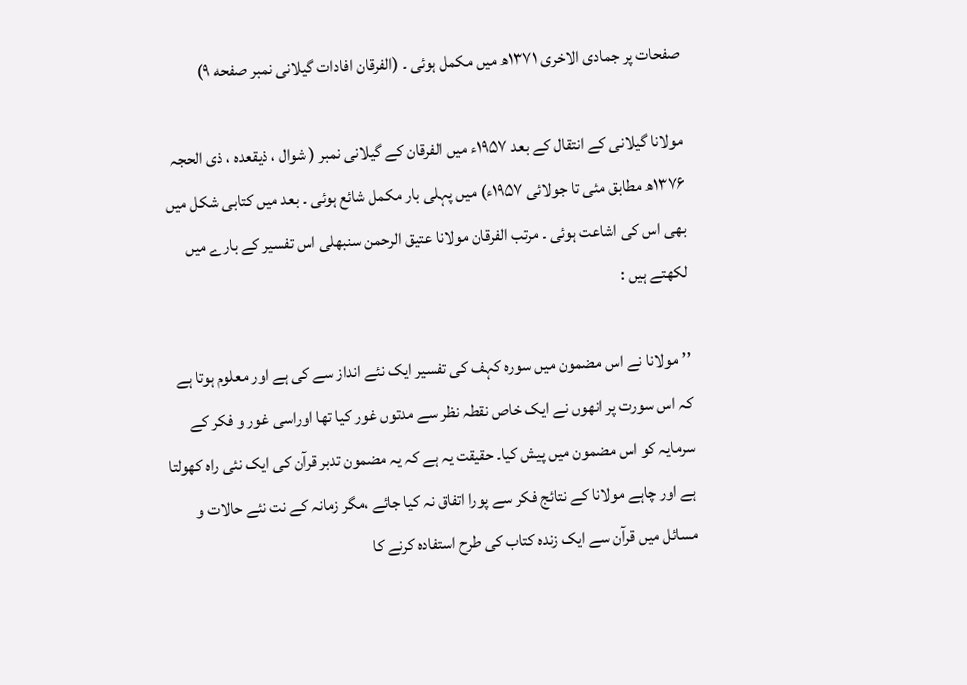صفحات پر جمادی الاخری ۱۳۷۱ھ میں مکمل ہوئی ۔ (الفرقان افادات گیلانی نمبر صفحه ۹)

مولانا گیلانی کے انتقال کے بعد ۱۹۵۷ء میں الفرقان کے گیلانی نمبر ( شوال ، ذیقعدہ ، ذی الحجہ ۱۳۷۶ھ مطابق مئی تا جولائی ۱۹۵۷ء) میں پہلی بار مکمل شائع ہوئی ۔ بعد میں کتابی شکل میں بھی اس کی اشاعت ہوئی ۔ مرتب الفرقان مولانا عتیق الرحمن سنبھلی اس تفسیر کے بارے میں لکھتے ہیں :

’’مولانا نے اس مضمون میں سورہ کہف کی تفسیر ایک نئے انداز سے کی ہے اور معلوم ہوتا ہے کہ اس سورت پر انھوں نے ایک خاص نقطہ نظر سے مدتوں غور کیا تھا اوراسی غور و فکر کے سرمایہ کو اس مضمون میں پیش کیا۔ حقیقت یہ ہے کہ یہ مضمون تدبر قرآن کی ایک نئی راہ کھولتا ہے اور چاہے مولانا کے نتائج فکر سے پورا اتفاق نہ کیا جائے ،مگر زمانہ کے نت نئے حالات و مسائل میں قرآن سے ایک زندہ کتاب کی طرح استفادہ کرنے کا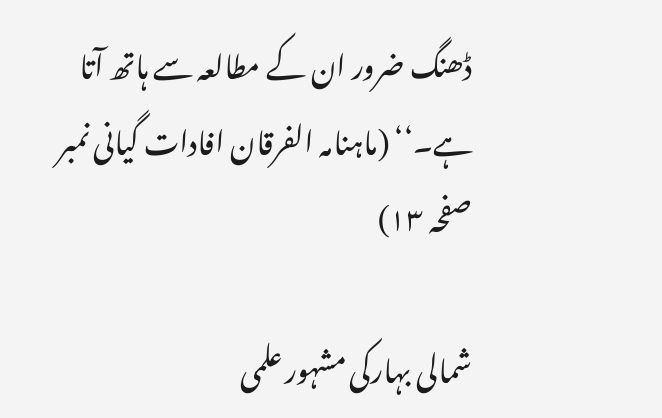ڈھنگ ضرور ان کے مطالعہ سے ہاتھ آتا ہے۔‘‘ (ماہنامہ الفرقان افادات گیانی نمبر صفحہ ۱۳)

شمالی بہارکی مشہور علمی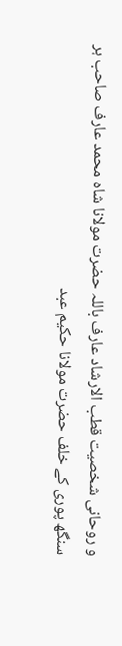و روحانی شخصیت قطب الارشاد عارف باللہ حضرت مولانا شاہ محمد عارف صاحب ہر سنگھ پوری کے خلف حضرت مولانا حکیم عبد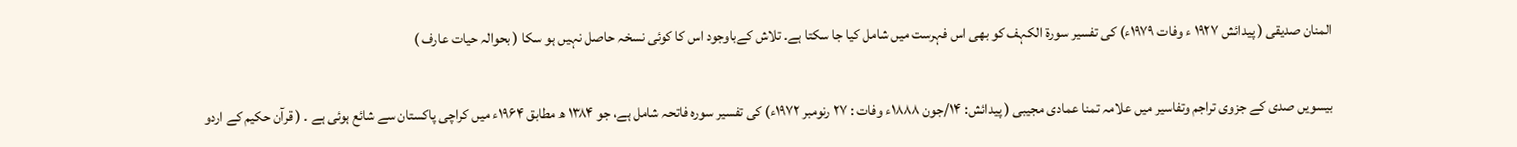المنان صدیقی ( پیدائش ۱۹۲۷ ء وفات ۱۹۷۹ء) کی تفسیر سورۃ الکہف کو بھی اس فہرست میں شامل کیا جا سکتا ہے۔ تلاش کےباوجود اس کا کوئی نسخہ حاصل نہیں ہو سکا ( بحوالہ حیات عارف )

بیسویں صدی کے جزوی تراجم وتفاسیر میں علامہ تمنا عمادی مجیبی ( پیدائش: ۱۴/جون ۱۸۸۸ء وفات : ۲۷ رنومبر ۱۹۷۲ء) کی تفسیر سورہ فاتحہ شامل ہے، جو ۱۳۸۴ ھ مطابق ۱۹۶۴ء میں کراچی پاکستان سے شائع ہوئی ہے ۔ ( قرآن حکیم کے اردو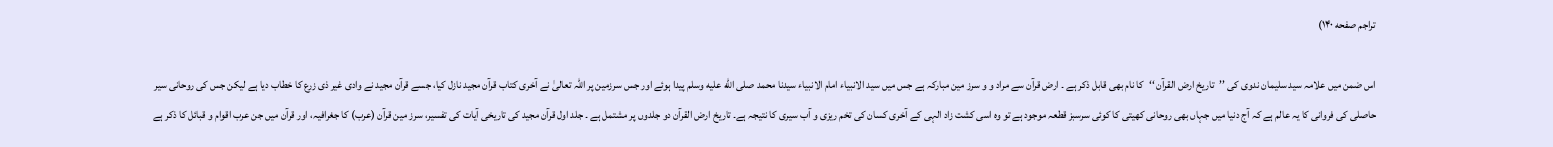تراجم صفحه ۱۴۰)

اس ضمن میں علامہ سید سلیمان ندوی کی ’’تاریخ ارض القرآن ‘‘کا نام بھی قابل ذکر ہے ۔ ارض قرآن سے مراد و و سرز مین مبارکہ ہے جس میں سید الانبیاء امام الانبیاء سیدنا محمد صلى الله عليه وسلم پیدا ہوئے اور جس سرزمین پر اللہ تعالیٰ نے آخری کتاب قرآن مجید نازل کیا، جسے قرآن مجید نے وادی غیر ذی زرع کا خطاب دیا ہے لیکن جس کی روحانی سیر حاصلی کی فروانی کا یہ عالم ہے کہ آج دنیا میں جہاں بھی روحانی کھیتی کا کوئی سرسبز قطعہ موجود ہے تو وہ اسی کشت زاد الہی کے آخری کسان کی تخم ریزی و آب سیری کا نتیجہ ہے۔ تاریخ ارض القرآن دو جلدوں پر مشتمل ہے ۔ جلد اول قرآن مجید کی تاریخی آیات کی تفسیر، سرز مین قرآن (عرب) کا جغرافیہ، اور قرآن میں جن عرب اقوام و قبائل کا ذکر ہے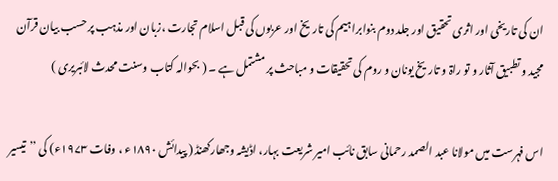ان کی تاریخی اور اثری تحقیق اور جلد دوم بنوابراہیم کی تاریخ اور عربوں کی قبل اسلام تجارت ،زبان اور مذہب پر حسب بیان قرآن مجید و تطبیق آثار و تو راۃ و تاریخ یونان و روم کی تحقیقات و مباحث پر مشتمل ہے ۔ ( بحوالہ کتاب وسنت محدث لائبریری )

اس فہرست میں مولانا عبد الصمد رحمانی سابق نائب امیر شریعت بہار، اڈیشہ وجھارکھنڈ ( پیدائش ۱۸۹۰ء ، وفات ۱۹۷۳ء) کی ’’تیسیر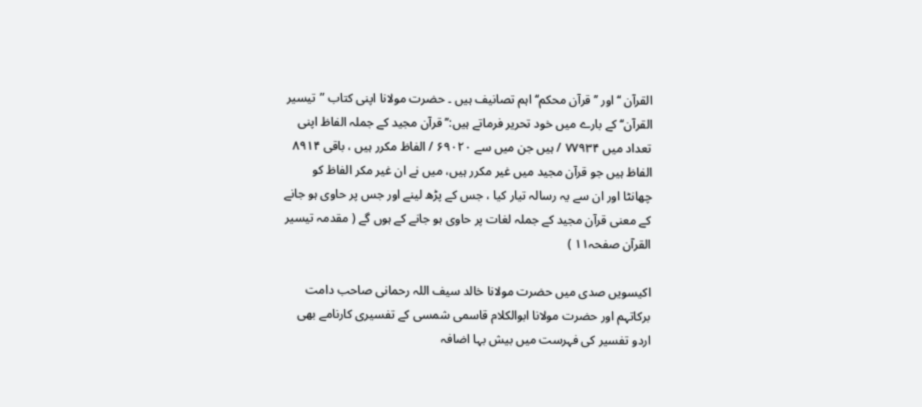القرآن ‘‘اور ’’قرآن محکم‘‘ اہم تصانیف ہیں ۔ حضرت مولانا اپنی کتاب ”تیسیر القرآن‘‘ کے بارے میں خود تحریر فرماتے ہیں:’’ قرآن مجید کے جملہ الفاظ اپنی تعداد میں ۷۷۹۳۴ / ہیں جن میں سے ۶۹۰۲۰ / الفاظ مکرر ہیں ، باقی ۸۹۱۴ الفاظ ہیں جو قرآن مجید میں غیر مکرر ہیں، میں نے ان غیر مکر الفاظ کو چھانٹا اور ان سے یہ رسالہ تیار کیا ، جس کے پڑھ لینے اور جس پر حاوی ہو جانے کے معنی قرآن مجید کے جملہ لغات پر حاوی ہو جانے کے ہوں گے ( مقدمہ تیسیر القرآن صفحہ۱۱ )

اکیسویں صدی میں حضرت مولانا خالد سیف اللہ رحمانی صاحب دامت برکاتہم اور حضرت مولانا ابوالکلام قاسمی شمسی کے تفسیری کارنامے بھی اردو تفسیر کی فہرست میں بیش بہا اضافہ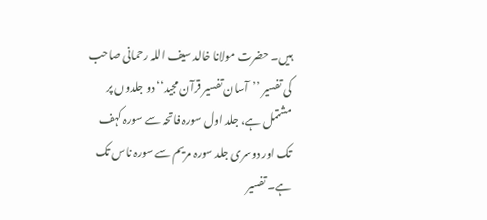ہیں۔ حضرت مولانا خالد سیف اللہ رحمانی صاحب کی تفسیر ’’آسان تفسیر قرآن مجید‘‘ دو جلدوں پر مشتمل ہے، جلد اول سورہ فاتحہ سے سورہ کہف تک اور دوسری جلد سورہ مریم سے سورہ ناس تک ہے۔ تفسیر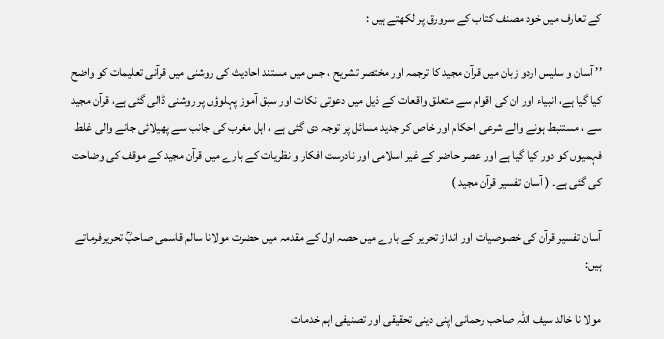کے تعارف میں خود مصنف کتاب کے سرورق پر لکھتے ہیں :

’’ آسان و سلیس اردو زبان میں قرآن مجید کا ترجمہ اور مختصر تشریح ، جس میں مستند احادیث کی روشنی میں قرآنی تعلیمات کو واضح کیا گیا ہے، انبیاء اور ان کی اقوام سے متعلق واقعات کے ذیل میں دعوتی نکات اور سبق آموز پہلوؤں پر روشنی ڈالی گئی ہے، قرآن مجید سے ، مستنبط ہونے والے شرعی احکام اور خاص کر جدید مسائل پر توجہ دی گئی ہے ، اہل مغرب کی جانب سے پھیلائی جانے والی غلط فہمیوں کو دور کیا گیا ہے اور عصر حاضر کے غیر اسلامی اور نادرست افکار و نظریات کے بارے میں قرآن مجید کے موقف کی وضاحت کی گئی ہے۔ ( آسان تفسیر قرآن مجید )

آسان تفسیر قرآن کی خصوصیات اور انداز تحریر کے بارے میں حصہ اول کے مقدمہ میں حضرت مولانا سالم قاسمی صاحبؒ تحریرفرماتے ہیں:

مولا نا خالد سیف اللہ صاحب رحمانی اپنی دینی تحقیقی اور تصنیفی اہم خدمات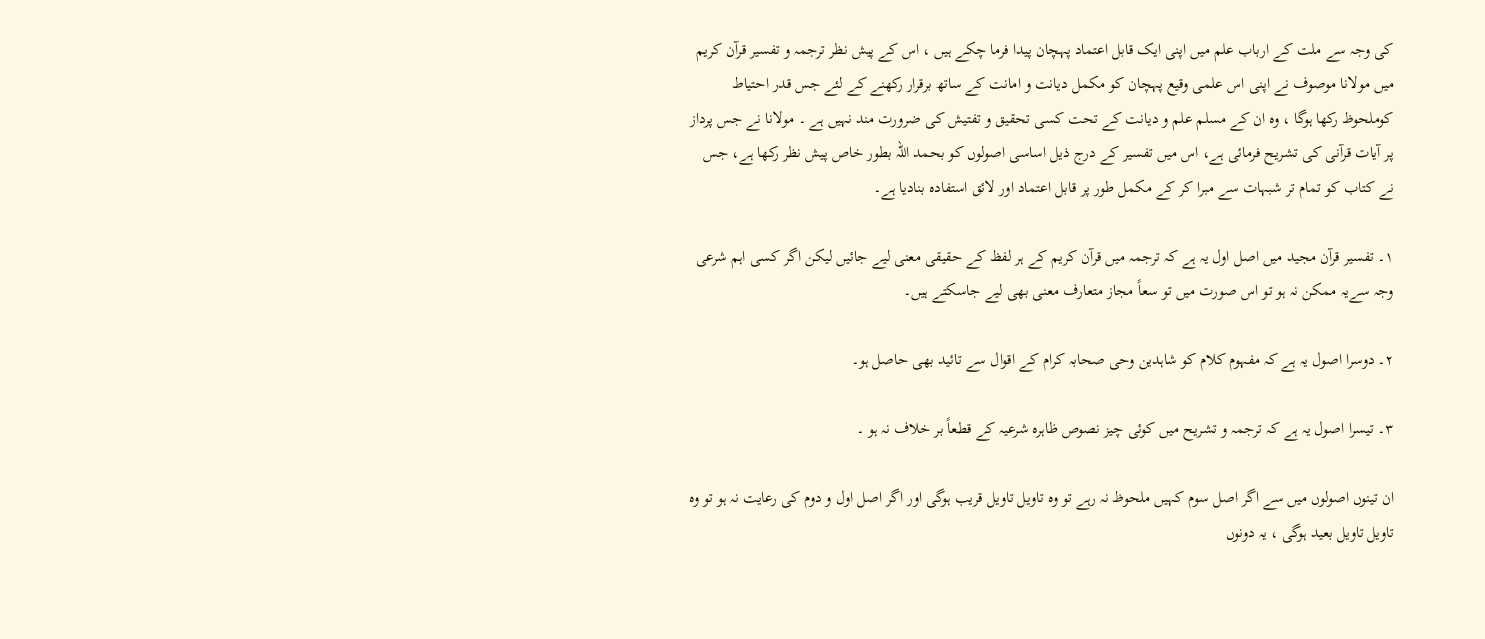کی وجہ سے ملت کے ارباب علم میں اپنی ایک قابل اعتماد پہچان پیدا فرما چکے ہیں ، اس کے پیش نظر ترجمہ و تفسیر قرآن کریم میں مولانا موصوف نے اپنی اس علمی وقیع پہچان کو مکمل دیانت و امانت کے ساتھ برقرار رکھنے کے لئے جس قدر احتیاط کوملحوظ رکھا ہوگا ، وہ ان کے مسلم علم و دیانت کے تحت کسی تحقیق و تفتیش کی ضرورت مند نہیں ہے ۔ مولانا نے جس پرداز پر آیات قرآنی کی تشریح فرمائی ہے، اس میں تفسیر کے درج ذیل اساسی اصولوں کو بحمد اللہ بطور خاص پیش نظر رکھا ہے، جس نے کتاب کو تمام تر شبہات سے مبرا کر کے مکمل طور پر قابل اعتماد اور لائق استفادہ بنادیا ہے۔

۱۔ تفسیر قرآن مجید میں اصل اول یہ ہے کہ ترجمہ میں قرآن کریم کے ہر لفظ کے حقیقی معنی لیے جائیں لیکن اگر کسی اہم شرعی وجہ سےیہ ممکن نہ ہو تو اس صورت میں تو سعاً مجاز متعارف معنی بھی لیے جاسکتے ہیں۔

۲۔ دوسرا اصول یہ ہے کہ مفہوم کلام کو شاہدین وحی صحابہ کرام کے اقوال سے تائید بھی حاصل ہو۔

۳۔ تیسرا اصول یہ ہے کہ ترجمہ و تشریح میں کوئی چیز نصوص ظاہرہ شرعیہ کے قطعاً بر خلاف نہ ہو ۔

ان تینوں اصولوں میں سے اگر اصل سوم کہیں ملحوظ نہ رہے تو وہ تاویل تاویل قریب ہوگی اور اگر اصل اول و دوم کی رعایت نہ ہو تو وہ تاویل تاویل بعید ہوگی ، یہ دونوں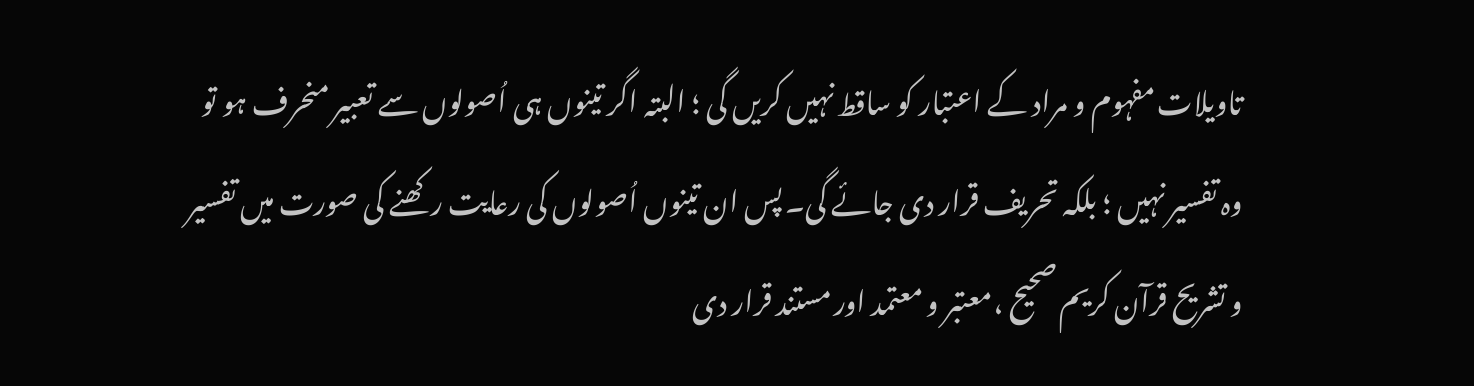تاویلات مفہوم و مراد کے اعتبار کو ساقط نہیں کریں گی ؛ البتہ اگر تینوں ہی اُصولوں سے تعبیر منحرف ہو تو وہ تفسیر نہیں ؛ بلکہ تحریف قرار دی جائے گی۔ پس ان تینوں اُصولوں کی رعایت رکھنے کی صورت میں تفسیر و تشریح قرآن کریم صحیح ،معتبر و معتمد اور مستند قرار دی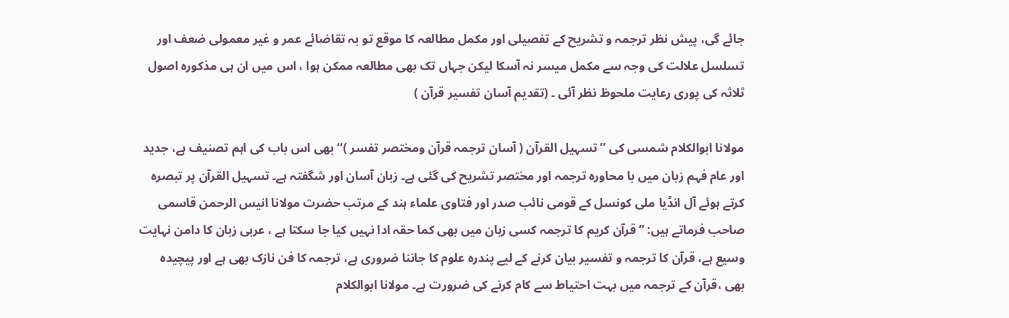جائے گی، پیش نظر ترجمہ و تشریح کے تفصیلی اور مکمل مطالعہ کا موقع تو بہ تقاضائے عمر و غیر معمولی ضعف اور تسلسل علالت کی وجہ سے مکمل میسر نہ آسکا لیکن جہاں تک بھی مطالعہ ممکن ہوا ، اس میں ان ہی مذکورہ اصول ثلاثہ کی پوری رعایت ملحوظ نظر آئی ۔ (تقدیم آسان تفسیر قرآن )

مولانا ابوالکلام شمسی کی ’’تسہیل القرآن ( آسان ترجمہ قرآن ومختصر تفسر )‘‘ بھی اس باب کی اہم تصنیف ہے، جدید اور عام فہم زبان میں با محاورہ ترجمہ اور مختصر تشریح کی گئی ہے۔ زبان آسان اور شگفتہ ہے۔ تسہیل القرآن پر تبصرہ کرتے ہوئے آل انڈیا ملی کونسل کے قومی نائب صدر اور فتاوی علماء ہند کے مرتب حضرت مولانا انیس الرحمن قاسمی صاحب فرماتے ہیں: ” قرآن کریم کا ترجمہ کسی زبان میں بھی کما حقہ ادا نہیں کیا جا سکتا ہے ، عربی زبان کا دامن نہایت وسیع ہے، قرآن کا ترجمہ و تفسیر بیان کرنے کے لیے پندرہ علوم کا جاننا ضروری ہے، ترجمہ کا فن نازک بھی ہے اور پیچیدہ بھی ،قرآن کے ترجمہ میں بہت احتیاط سے کام کرنے کی ضرورت ہے۔ مولانا ابوالکلام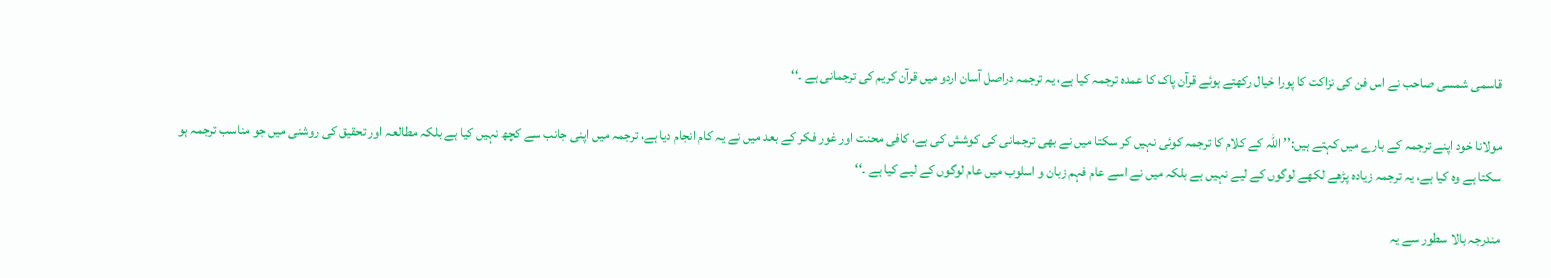قاسمی شمسی صاحب نے اس فن کی نزاکت کا پورا خیال رکھتے ہوئے قرآن پاک کا عمدہ ترجمہ کیا ہے، یہ ترجمہ دراصل آسان اردو میں قرآن کریم کی ترجمانی ہے ۔‘‘

مولانا خود اپنے ترجمہ کے بارے میں کہتے ہیں:’’ اللہ کے کلام کا ترجمہ کوئی نہیں کر سکتا میں نے بھی ترجمانی کی کوشش کی ہے، کافی محنت اور غور فکر کے بعد میں نے یہ کام انجام دیا ہے، ترجمہ میں اپنی جانب سے کچھ نہیں کیا ہے بلکہ مطالعہ اور تحقیق کی روشنی میں جو مناسب ترجمہ ہو سکتا ہے وہ کیا ہے، یہ ترجمہ زیادہ پڑھے لکھے لوگوں کے لیے نہیں ہے بلکہ میں نے اسے عام فہم زبان و اسلوب میں عام لوگوں کے لیے کیا ہے ۔‘‘

مندرجہ بالا سطور سے یہ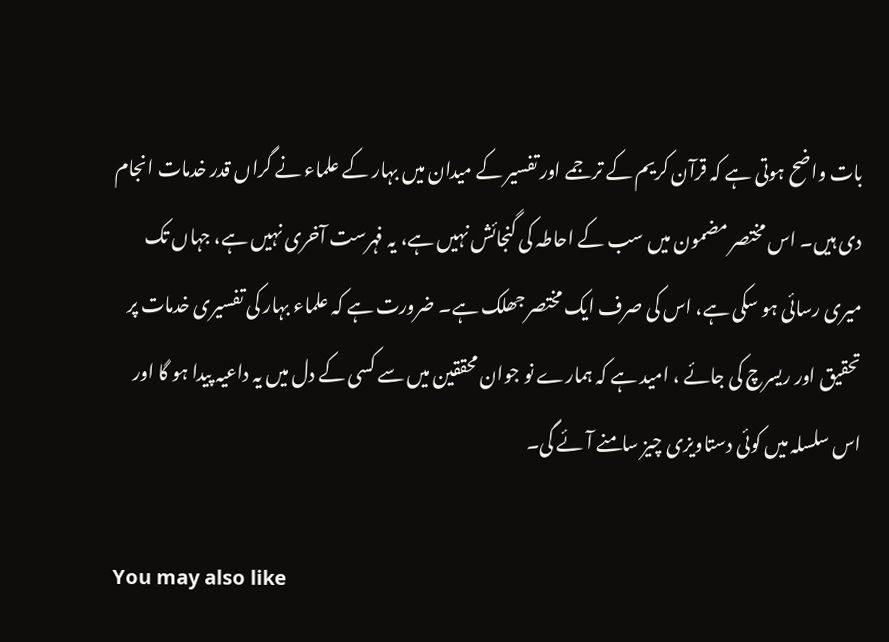بات واضح ہوتی ہے کہ قرآن کریم کے ترجمے اور تفسیر کے میدان میں بہار کے علماء نے گراں قدر خدمات انجام دی ہیں۔ اس مختصر مضمون میں سب کے احاطہ کی گنجائش نہیں ہے، یہ فہرست آخری نہیں ہے، جہاں تک میری رسائی ہو سکی ہے، اس کی صرف ایک مختصر جھلک ہے۔ ضرورت ہے کہ علماء بہار کی تفسیری خدمات پر تحقیق اور ریسرچ کی جائے ، امید ہے کہ ہمارے نو جوان محققین میں سے کسی کے دل میں یہ داعیہ پیدا ہو گا اور اس سلسلہ میں کوئی دستاویزی چیز سامنے آئے گی۔

You may also like